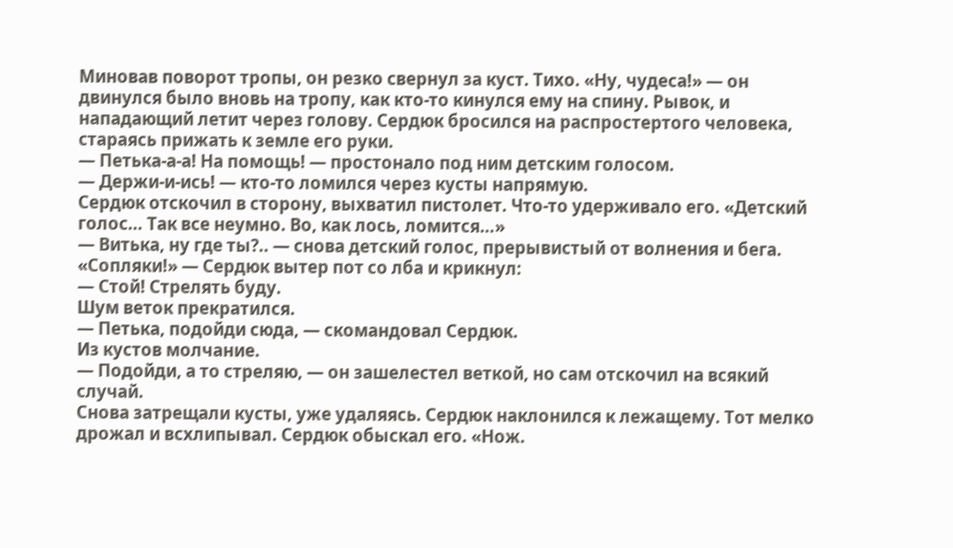Миновав поворот тропы, он резко свернул за куст. Тихо. «Ну, чудеса!» — он двинулся было вновь на тропу, как кто-то кинулся ему на спину. Рывок, и нападающий летит через голову. Сердюк бросился на распростертого человека, стараясь прижать к земле его руки.
— Петька-а-а! На помощь! — простонало под ним детским голосом.
— Держи-и-ись! — кто-то ломился через кусты напрямую.
Сердюк отскочил в сторону, выхватил пистолет. Что-то удерживало его. «Детский голос… Так все неумно. Во, как лось, ломится…»
— Витька, ну где ты?.. — снова детский голос, прерывистый от волнения и бега.
«Сопляки!» — Сердюк вытер пот со лба и крикнул:
— Стой! Стрелять буду.
Шум веток прекратился.
— Петька, подойди сюда, — скомандовал Сердюк.
Из кустов молчание.
— Подойди, а то стреляю, — он зашелестел веткой, но сам отскочил на всякий случай.
Снова затрещали кусты, уже удаляясь. Сердюк наклонился к лежащему. Тот мелко дрожал и всхлипывал. Сердюк обыскал его. «Нож.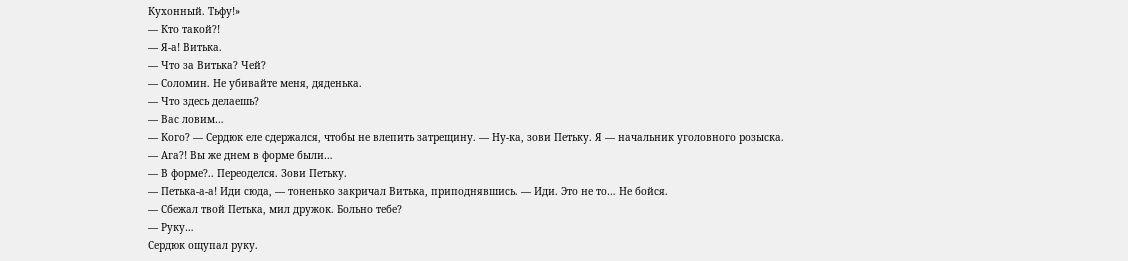Кухонный. Тьфу!»
— Кто такой?!
— Я-а! Витька.
— Что за Витька? Чей?
— Соломин. Не убивайте меня, дяденька.
— Что здесь делаешь?
— Вас ловим…
— Кого? — Сердюк еле сдержался, чтобы не влепить затрещину. — Ну-ка, зови Петьку. Я — начальник уголовного розыска.
— Ага?! Вы же днем в форме были…
— В форме?.. Переоделся. Зови Петьку.
— Петька-а-а! Иди сюда, — тоненько закричал Витька, приподнявшись. — Иди. Это не то… Не бойся.
— Сбежал твой Петька, мил дружок. Больно тебе?
— Руку…
Сердюк ощупал руку.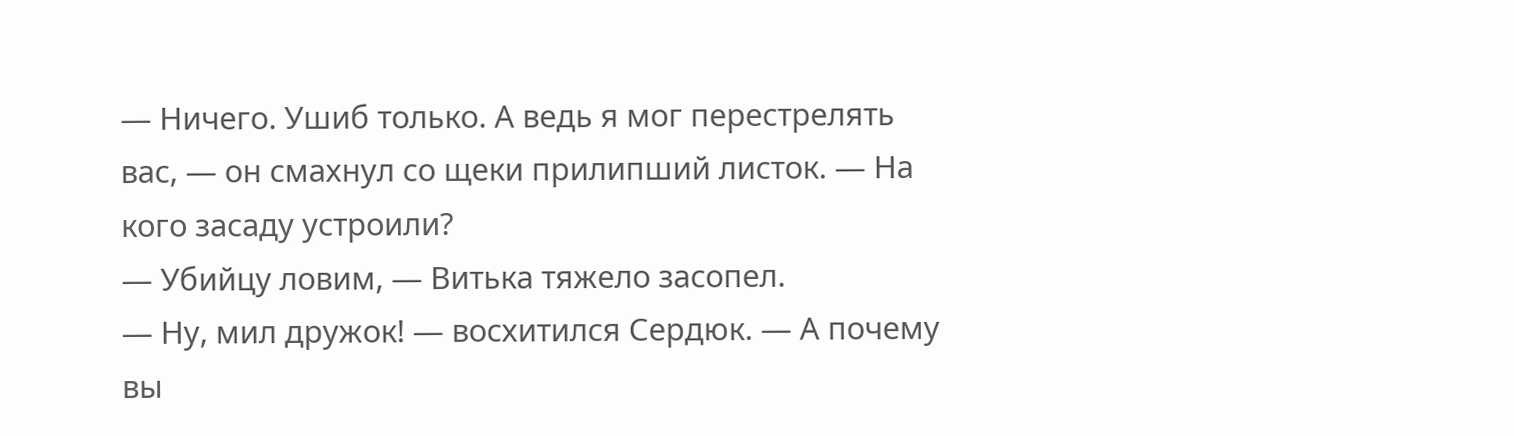— Ничего. Ушиб только. А ведь я мог перестрелять вас, — он смахнул со щеки прилипший листок. — На кого засаду устроили?
— Убийцу ловим, — Витька тяжело засопел.
— Ну, мил дружок! — восхитился Сердюк. — А почему вы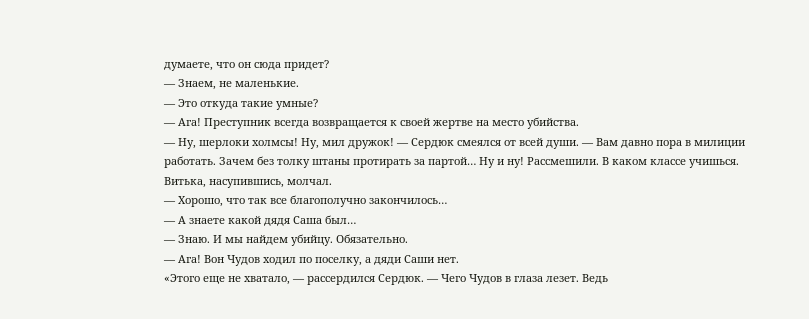думаете, что он сюда придет?
— Знаем, не маленькие.
— Это откуда такие умные?
— Ага! Преступник всегда возвращается к своей жертве на место убийства.
— Ну, шерлоки холмсы! Ну, мил дружок! — Сердюк смеялся от всей души. — Вам давно пора в милиции работать. Зачем без толку штаны протирать за партой… Ну и ну! Рассмешили. В каком классе учишься.
Витька, насупившись, молчал.
— Хорошо, что так все благополучно закончилось…
— А знаете какой дядя Саша был…
— Знаю. И мы найдем убийцу. Обязательно.
— Ага! Вон Чудов ходил по поселку, а дяди Саши нет.
«Этого еще не хватало, — рассердился Сердюк. — Чего Чудов в глаза лезет. Ведь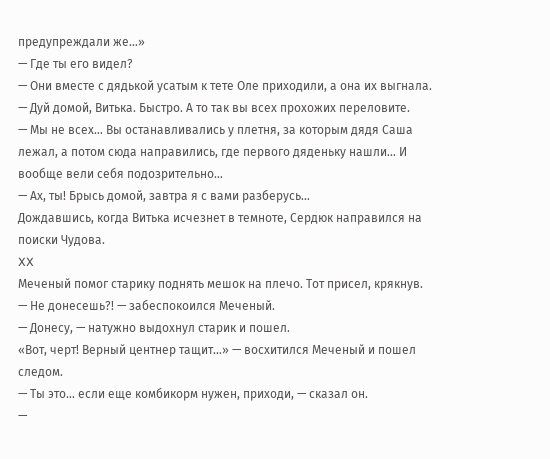предупреждали же…»
— Где ты его видел?
— Они вместе с дядькой усатым к тете Оле приходили, а она их выгнала.
— Дуй домой, Витька. Быстро. А то так вы всех прохожих переловите.
— Мы не всех… Вы останавливались у плетня, за которым дядя Саша лежал, а потом сюда направились, где первого дяденьку нашли… И вообще вели себя подозрительно…
— Ах, ты! Брысь домой, завтра я с вами разберусь…
Дождавшись, когда Витька исчезнет в темноте, Сердюк направился на поиски Чудова.
XX
Меченый помог старику поднять мешок на плечо. Тот присел, крякнув.
— Не донесешь?! — забеспокоился Меченый.
— Донесу, — натужно выдохнул старик и пошел.
«Вот, черт! Верный центнер тащит…» — восхитился Меченый и пошел следом.
— Ты это… если еще комбикорм нужен, приходи, — сказал он.
—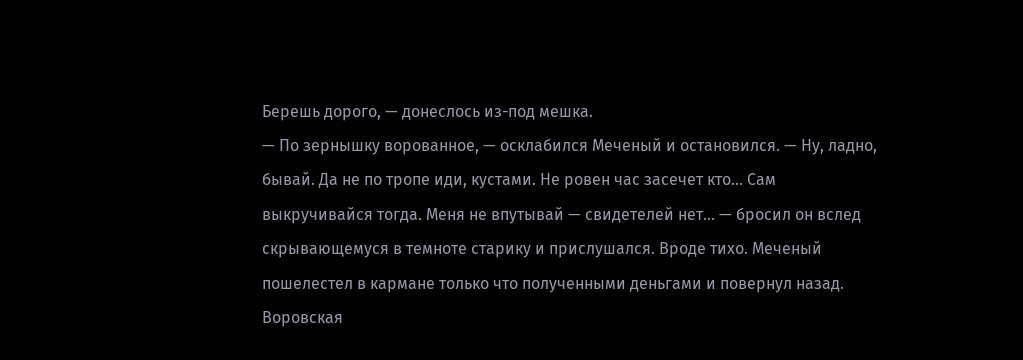Берешь дорого, — донеслось из-под мешка.
— По зернышку ворованное, — осклабился Меченый и остановился. — Ну, ладно, бывай. Да не по тропе иди, кустами. Не ровен час засечет кто… Сам выкручивайся тогда. Меня не впутывай — свидетелей нет… — бросил он вслед скрывающемуся в темноте старику и прислушался. Вроде тихо. Меченый пошелестел в кармане только что полученными деньгами и повернул назад.
Воровская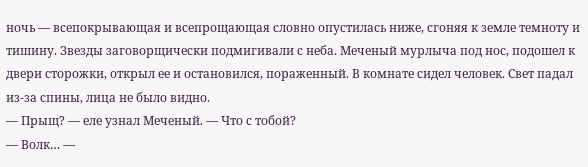ночь — всепокрывающая и всепрощающая словно опустилась ниже, сгоняя к земле темноту и тишину. Звезды заговорщически подмигивали с неба. Меченый мурлыча под нос, подошел к двери сторожки, открыл ее и остановился, пораженный. В комнате сидел человек. Свет падал из-за спины, лица не было видно.
— Прыщ? — еле узнал Меченый. — Что с тобой?
— Волк… —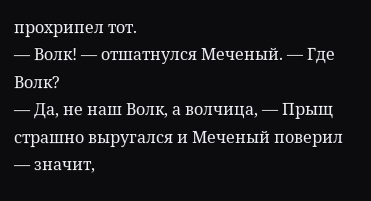прохрипел тот.
— Волк! — отшатнулся Меченый. — Где Волк?
— Да, не наш Волк, а волчица, — Прыщ страшно выругался и Меченый поверил — значит,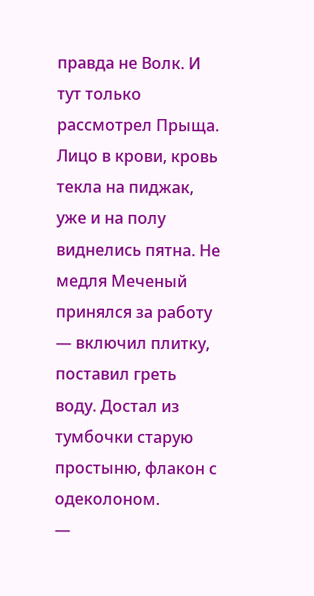правда не Волк. И тут только рассмотрел Прыща. Лицо в крови, кровь текла на пиджак, уже и на полу виднелись пятна. Не медля Меченый принялся за работу — включил плитку, поставил греть воду. Достал из тумбочки старую простыню, флакон с одеколоном.
—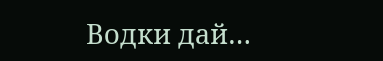Водки дай…